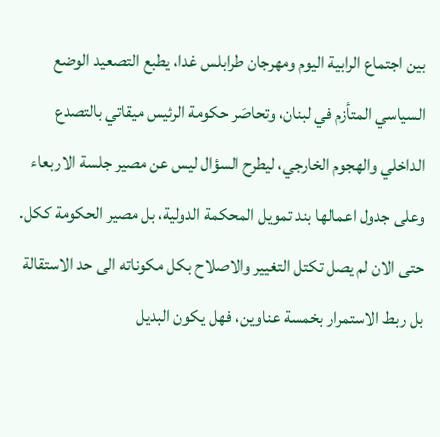بين اجتماع الرابية اليوم ومهرجان طرابلس غدا، يطبع التصعيد الوضع السياسي المتأزم في لبنان، وتحاصَر حكومة الرئيس ميقاتي بالتصدع الداخلي والهجوم الخارجي، ليطرح السؤال ليس عن مصير جلسة الاربعاء وعلى جدول اعمالها بند تمويل المحكمة الدولية، بل مصير الحكومة ككل.
حتى الان لم يصل تكتل التغيير والاصلاح بكل مكوناته الى حد الاستقالة بل ربط الاستمرار بخمسة عناوين، فهل يكون البديل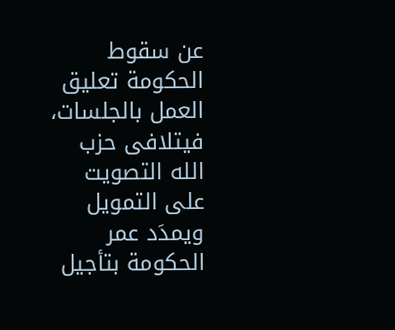عن سقوط الحكومة تعليق العمل بالجلسات، فيتلافى حزب الله التصويت على التمويل ويمدَد عمر الحكومة بتأجيل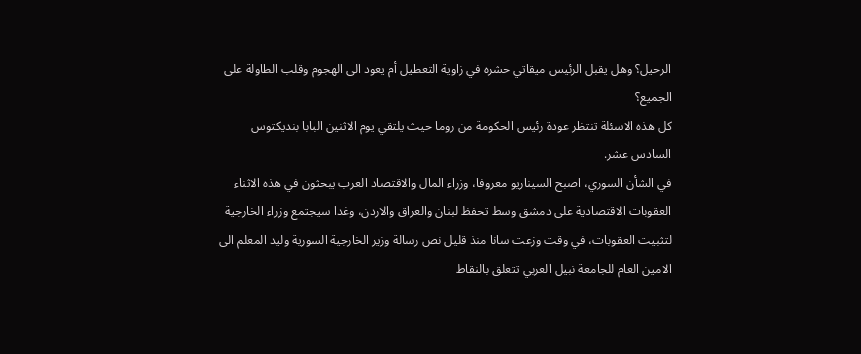الرحيل؟ وهل يقبل الرئيس ميقاتي حشره في زاوية التعطيل أم يعود الى الهجوم وقلب الطاولة على الجميع؟
كل هذه الاسئلة تنتظر عودة رئيس الحكومة من روما حيث يلتقي يوم الاثنين البابا بنديكتوس السادس عشر.
في الشأن السوري، اصبح السيناريو معروفا، وزراء المال والاقتصاد العرب يبحثون في هذه الاثناء العقوبات الاقتصادية على دمشق وسط تحفظ لبنان والعراق والاردن، وغدا سيجتمع وزراء الخارجية لتثبيت العقوبات، في وقت وزعت سانا منذ قليل نص رسالة وزير الخارجية السورية وليد المعلم الى الامين العام للجامعة نبيل العربي تتعلق بالنقاط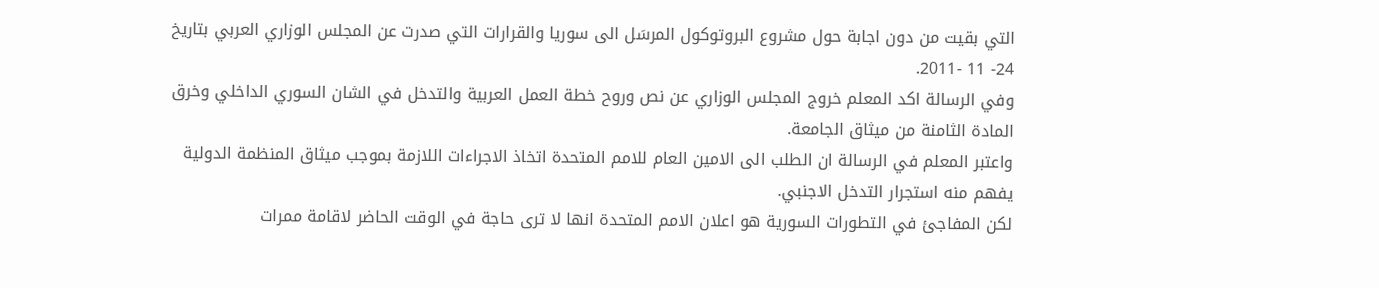التي بقيت من دون اجابة حول مشروع البروتوكول المرسَل الى سوريا والقرارات التي صدرت عن المجلس الوزاري العربي بتاريخ 24- 11 -2011.
وفي الرسالة اكد المعلم خروج المجلس الوزاري عن نص وروح خطة العمل العربية والتدخل في الشان السوري الداخلي وخرق المادة الثامنة من ميثاق الجامعة.
واعتبر المعلم في الرسالة ان الطلب الى الامين العام للامم المتحدة اتخاذ الاجراءات اللازمة بموجب ميثاق المنظمة الدولية يفهم منه استجرار التدخل الاجنبي.
لكن المفاجئ في التطورات السورية هو اعلان الامم المتحدة انها لا ترى حاجة في الوقت الحاضر لاقامة ممرات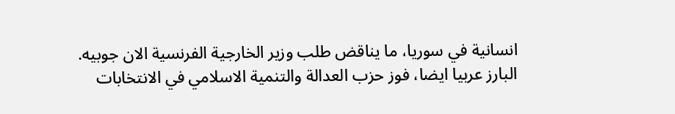انسانية في سوريا، ما يناقض طلب وزير الخارجية الفرنسية الان جوبيه.
البارز عربيا ايضا، فوز حزب العدالة والتنمية الاسلامي في الانتخابات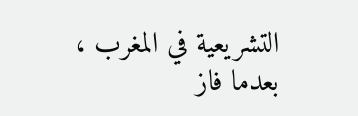التشريعية في المغرب ، بعدما فاز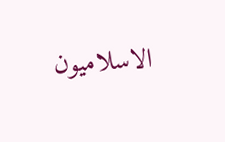الاسلاميون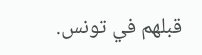قبلهم في تونس.